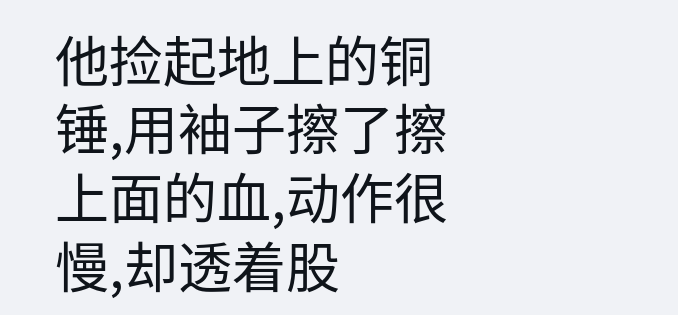他捡起地上的铜锤,用袖子擦了擦上面的血,动作很慢,却透着股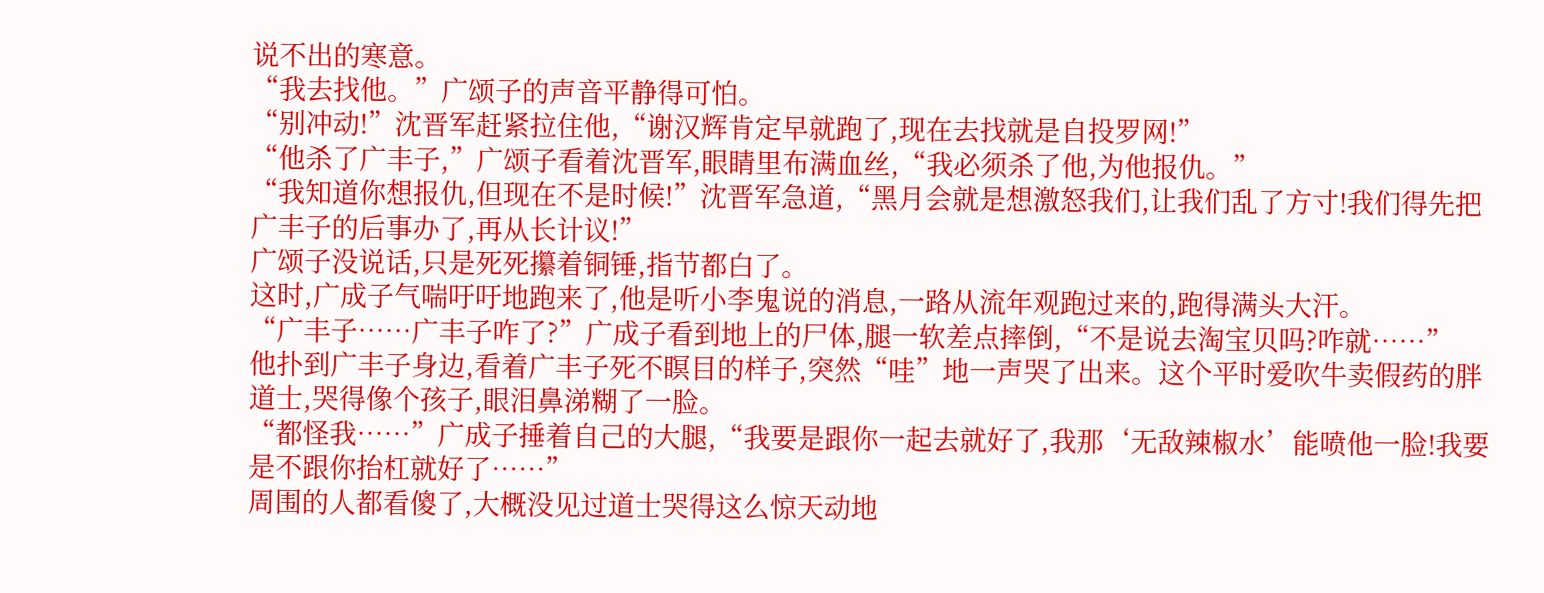说不出的寒意。
“我去找他。”广颂子的声音平静得可怕。
“别冲动!”沈晋军赶紧拉住他,“谢汉辉肯定早就跑了,现在去找就是自投罗网!”
“他杀了广丰子,”广颂子看着沈晋军,眼睛里布满血丝,“我必须杀了他,为他报仇。”
“我知道你想报仇,但现在不是时候!”沈晋军急道,“黑月会就是想激怒我们,让我们乱了方寸!我们得先把广丰子的后事办了,再从长计议!”
广颂子没说话,只是死死攥着铜锤,指节都白了。
这时,广成子气喘吁吁地跑来了,他是听小李鬼说的消息,一路从流年观跑过来的,跑得满头大汗。
“广丰子……广丰子咋了?”广成子看到地上的尸体,腿一软差点摔倒,“不是说去淘宝贝吗?咋就……”
他扑到广丰子身边,看着广丰子死不瞑目的样子,突然“哇”地一声哭了出来。这个平时爱吹牛卖假药的胖道士,哭得像个孩子,眼泪鼻涕糊了一脸。
“都怪我……”广成子捶着自己的大腿,“我要是跟你一起去就好了,我那‘无敌辣椒水’能喷他一脸!我要是不跟你抬杠就好了……”
周围的人都看傻了,大概没见过道士哭得这么惊天动地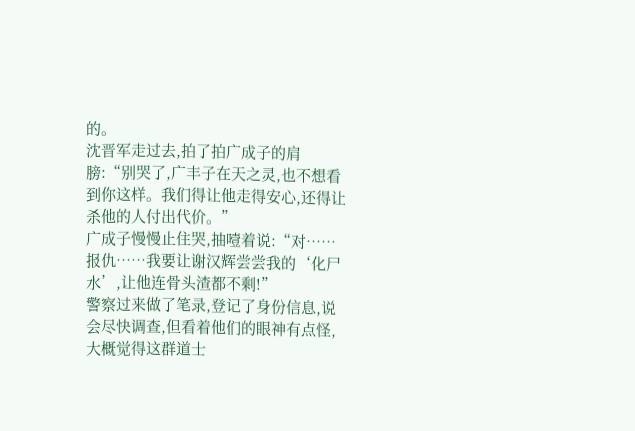的。
沈晋军走过去,拍了拍广成子的肩膀:“别哭了,广丰子在天之灵,也不想看到你这样。我们得让他走得安心,还得让杀他的人付出代价。”
广成子慢慢止住哭,抽噎着说:“对……报仇……我要让谢汉辉尝尝我的‘化尸水’,让他连骨头渣都不剩!”
警察过来做了笔录,登记了身份信息,说会尽快调查,但看着他们的眼神有点怪,大概觉得这群道士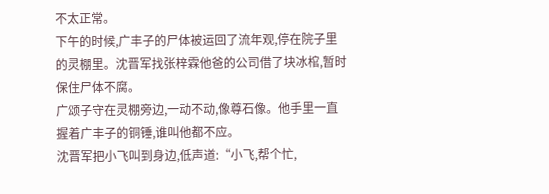不太正常。
下午的时候,广丰子的尸体被运回了流年观,停在院子里的灵棚里。沈晋军找张梓霖他爸的公司借了块冰棺,暂时保住尸体不腐。
广颂子守在灵棚旁边,一动不动,像尊石像。他手里一直握着广丰子的铜锤,谁叫他都不应。
沈晋军把小飞叫到身边,低声道:“小飞,帮个忙,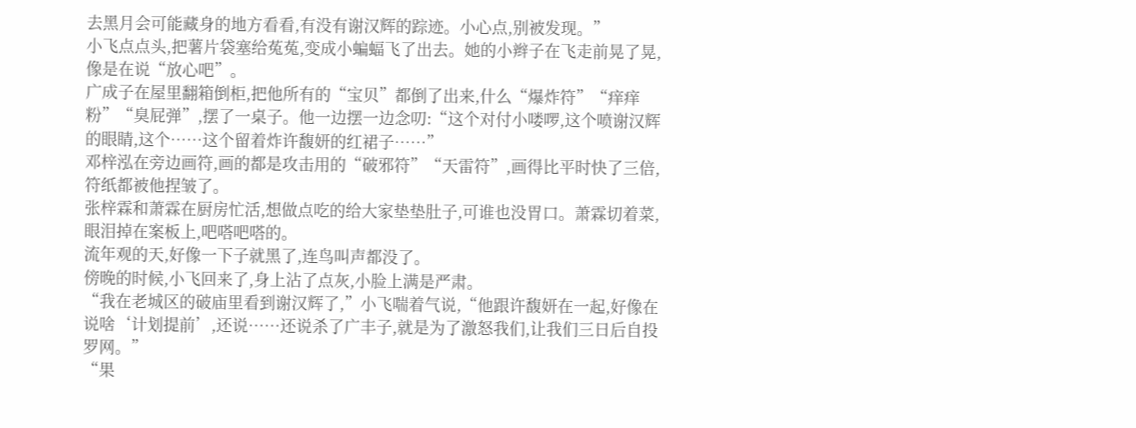去黑月会可能藏身的地方看看,有没有谢汉辉的踪迹。小心点,别被发现。”
小飞点点头,把薯片袋塞给菟菟,变成小蝙蝠飞了出去。她的小辫子在飞走前晃了晃,像是在说“放心吧”。
广成子在屋里翻箱倒柜,把他所有的“宝贝”都倒了出来,什么“爆炸符”“痒痒粉”“臭屁弹”,摆了一桌子。他一边摆一边念叨:“这个对付小喽啰,这个喷谢汉辉的眼睛,这个……这个留着炸许馥妍的红裙子……”
邓梓泓在旁边画符,画的都是攻击用的“破邪符”“天雷符”,画得比平时快了三倍,符纸都被他捏皱了。
张梓霖和萧霖在厨房忙活,想做点吃的给大家垫垫肚子,可谁也没胃口。萧霖切着菜,眼泪掉在案板上,吧嗒吧嗒的。
流年观的天,好像一下子就黑了,连鸟叫声都没了。
傍晚的时候,小飞回来了,身上沾了点灰,小脸上满是严肃。
“我在老城区的破庙里看到谢汉辉了,”小飞喘着气说,“他跟许馥妍在一起,好像在说啥‘计划提前’,还说……还说杀了广丰子,就是为了激怒我们,让我们三日后自投罗网。”
“果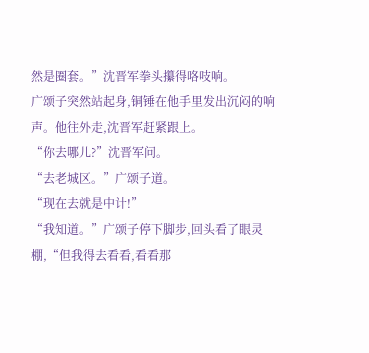然是圈套。”沈晋军拳头攥得咯吱响。
广颂子突然站起身,铜锤在他手里发出沉闷的响声。他往外走,沈晋军赶紧跟上。
“你去哪儿?”沈晋军问。
“去老城区。”广颂子道。
“现在去就是中计!”
“我知道。”广颂子停下脚步,回头看了眼灵棚,“但我得去看看,看看那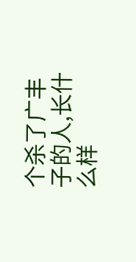个杀了广丰子的人,长什么样